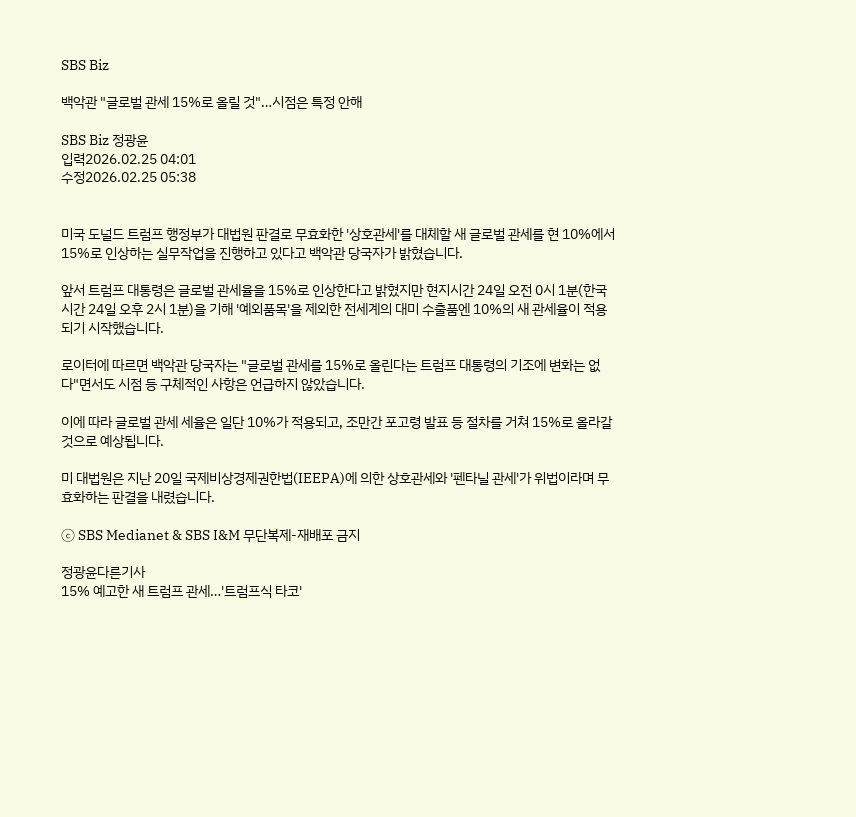SBS Biz

백악관 "글로벌 관세 15%로 올릴 것"…시점은 특정 안해

SBS Biz 정광윤
입력2026.02.25 04:01
수정2026.02.25 05:38


미국 도널드 트럼프 행정부가 대법원 판결로 무효화한 '상호관세'를 대체할 새 글로벌 관세를 현 10%에서 15%로 인상하는 실무작업을 진행하고 있다고 백악관 당국자가 밝혔습니다.

앞서 트럼프 대통령은 글로벌 관세율을 15%로 인상한다고 밝혔지만 현지시간 24일 오전 0시 1분(한국시간 24일 오후 2시 1분)을 기해 '예외품목'을 제외한 전세계의 대미 수출품엔 10%의 새 관세율이 적용되기 시작했습니다.

로이터에 따르면 백악관 당국자는 "글로벌 관세를 15%로 올린다는 트럼프 대통령의 기조에 변화는 없다"면서도 시점 등 구체적인 사항은 언급하지 않았습니다.

이에 따라 글로벌 관세 세율은 일단 10%가 적용되고, 조만간 포고령 발표 등 절차를 거쳐 15%로 올라갈 것으로 예상됩니다.

미 대법원은 지난 20일 국제비상경제권한법(IEEPA)에 의한 상호관세와 '펜타닐 관세'가 위법이라며 무효화하는 판결을 내렸습니다.

ⓒ SBS Medianet & SBS I&M 무단복제-재배포 금지

정광윤다른기사
15% 예고한 새 트럼프 관세…'트럼프식 타코'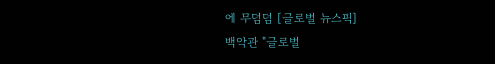에 무덤덤 [글로벌 뉴스픽]
백악관 "글로벌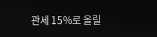관세 15%로 올릴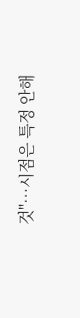것"…시점은 특정 안해